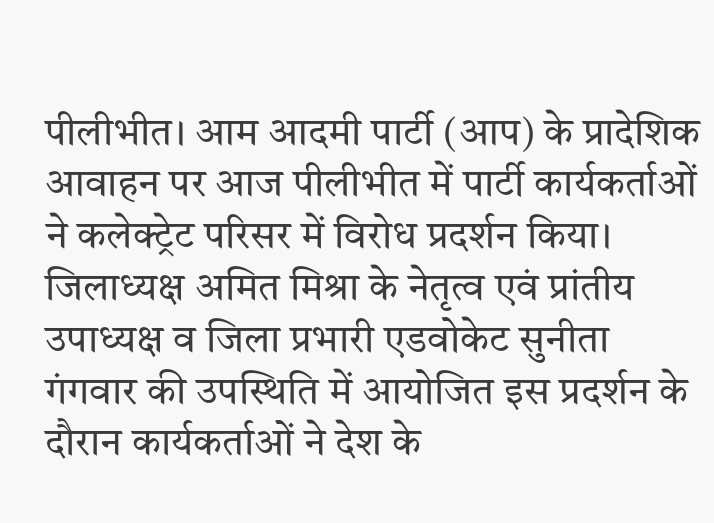पीलीभीत। आम आदमी पार्टी (आप) के प्रादेशिक आवाहन पर आज पीलीभीत में पार्टी कार्यकर्ताओं ने कलेक्ट्रेट परिसर में विरोध प्रदर्शन किया। जिलाध्यक्ष अमित मिश्रा के नेतृत्व एवं प्रांतीय उपाध्यक्ष व जिला प्रभारी एडवोकेट सुनीता गंगवार की उपस्थिति में आयोजित इस प्रदर्शन के दौरान कार्यकर्ताओं ने देश के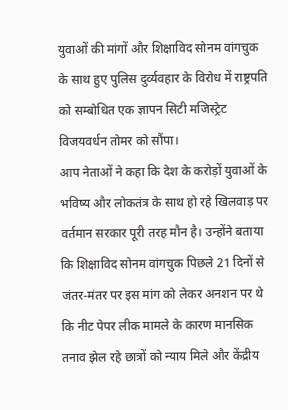युवाओं की मांगों और शिक्षाविद सोनम वांगचुक के साथ हुए पुलिस दुर्व्यवहार के विरोध में राष्ट्रपति को सम्बोधित एक ज्ञापन सिटी मजिस्ट्रेट विजयवर्धन तोमर को सौंपा।
आप नेताओं ने कहा कि देश के करोड़ों युवाओं के भविष्य और लोकतंत्र के साथ हो रहे खिलवाड़ पर वर्तमान सरकार पूरी तरह मौन है। उन्होंने बताया कि शिक्षाविद सोनम वांगचुक पिछले 21 दिनों से जंतर-मंतर पर इस मांग को लेकर अनशन पर थे कि नीट पेपर लीक मामले के कारण मानसिक तनाव झेल रहे छात्रों को न्याय मिले और केंद्रीय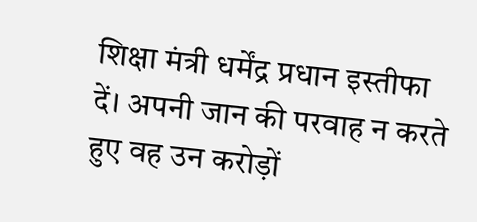शिक्षा मंत्री धर्मेंद्र प्रधान इस्तीफा दें। अपनी जान की परवाह न करते हुए वह उन करोड़ों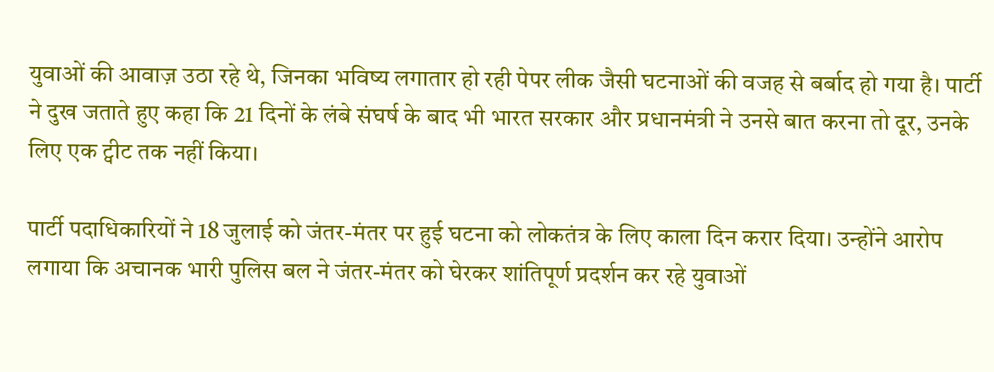युवाओं की आवाज़ उठा रहे थे, जिनका भविष्य लगातार हो रही पेपर लीक जैसी घटनाओं की वजह से बर्बाद हो गया है। पार्टी ने दुख जताते हुए कहा कि 21 दिनों के लंबे संघर्ष के बाद भी भारत सरकार और प्रधानमंत्री ने उनसे बात करना तो दूर, उनके लिए एक ट्वीट तक नहीं किया।

पार्टी पदाधिकारियों ने 18 जुलाई को जंतर-मंतर पर हुई घटना को लोकतंत्र के लिए काला दिन करार दिया। उन्होंने आरोप लगाया कि अचानक भारी पुलिस बल ने जंतर-मंतर को घेरकर शांतिपूर्ण प्रदर्शन कर रहे युवाओं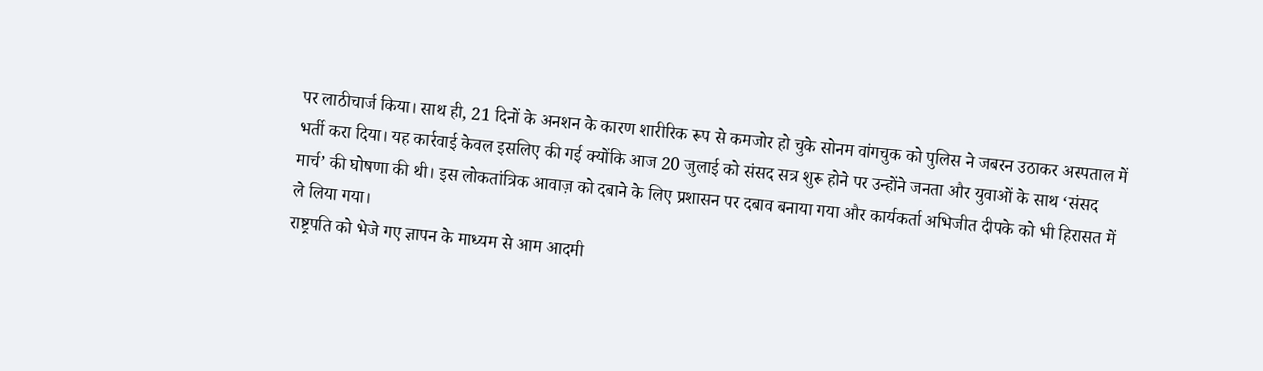पर लाठीचार्ज किया। साथ ही, 21 दिनों के अनशन के कारण शारीरिक रूप से कमजोर हो चुके सोनम वांगचुक को पुलिस ने जबरन उठाकर अस्पताल में भर्ती करा दिया। यह कार्रवाई केवल इसलिए की गई क्योंकि आज 20 जुलाई को संसद सत्र शुरू होने पर उन्होंने जनता और युवाओं के साथ ‘संसद मार्च’ की घोषणा की थी। इस लोकतांत्रिक आवाज़ को दबाने के लिए प्रशासन पर दबाव बनाया गया और कार्यकर्ता अभिजीत दीपके को भी हिरासत में ले लिया गया।
राष्ट्रपति को भेजे गए ज्ञापन के माध्यम से आम आदमी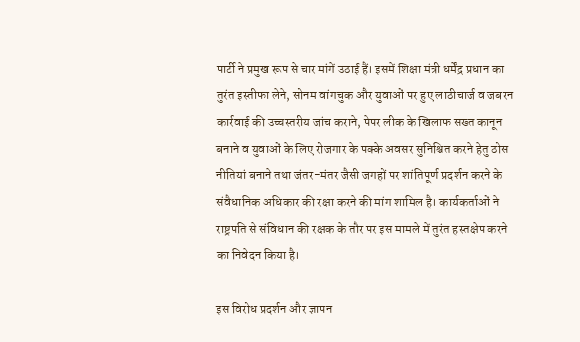पार्टी ने प्रमुख रूप से चार मांगें उठाई हैं। इसमें शिक्षा मंत्री धर्मेंद्र प्रधान का तुरंत इस्तीफा लेने, सोनम वांगचुक और युवाओं पर हुए लाठीचार्ज व जबरन कार्रवाई की उच्चस्तरीय जांच कराने, पेपर लीक के खिलाफ सख्त कानून बनाने व युवाओं के लिए रोजगार के पक्के अवसर सुनिश्चित करने हेतु ठोस नीतियां बनाने तथा जंतर-मंतर जैसी जगहों पर शांतिपूर्ण प्रदर्शन करने के संवैधानिक अधिकार की रक्षा करने की मांग शामिल है। कार्यकर्ताओं ने राष्ट्रपति से संविधान की रक्षक के तौर पर इस मामले में तुरंत हस्तक्षेप करने का निवेदन किया है।

इस विरोध प्रदर्शन और ज्ञापन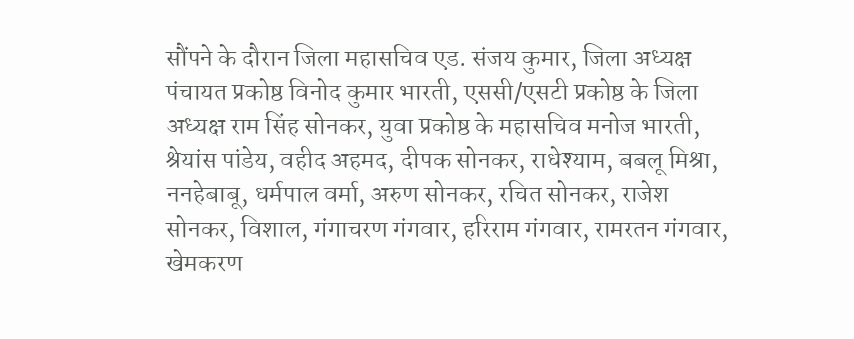सौंपने के दौरान जिला महासचिव एड. संजय कुमार, जिला अध्यक्ष पंचायत प्रकोष्ठ विनोद कुमार भारती, एससी/एसटी प्रकोष्ठ के जिला अध्यक्ष राम सिंह सोनकर, युवा प्रकोष्ठ के महासचिव मनोज भारती, श्रेयांस पांडेय, वहीद अहमद, दीपक सोनकर, राधेश्याम, बबलू मिश्रा, ननहेबाबू, धर्मपाल वर्मा, अरुण सोनकर, रचित सोनकर, राजेश सोनकर, विशाल, गंगाचरण गंगवार, हरिराम गंगवार, रामरतन गंगवार, खेमकरण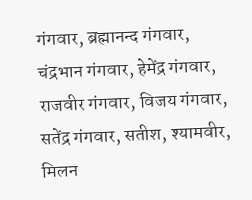गंगवार, ब्रह्मानन्द गंगवार, चंद्रभान गंगवार, हेमेंद्र गंगवार, राजवीर गंगवार, विजय गंगवार, सतेंद्र गंगवार, सतीश, श्यामवीर, मिलन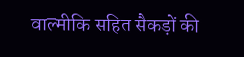वाल्मीकि सहित सैकड़ों की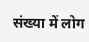संख्या में लोग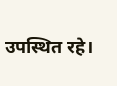उपस्थित रहे।